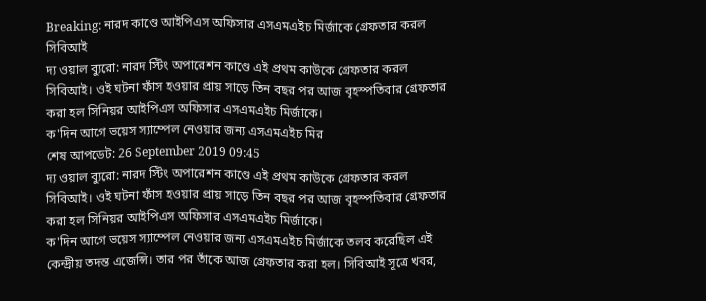Breaking: নারদ কাণ্ডে আইপিএস অফিসার এসএমএইচ মির্জাকে গ্রেফতার করল সিবিআই
দ্য ওয়াল ব্যুরো: নারদ স্টিং অপারেশন কাণ্ডে এই প্রথম কাউকে গ্রেফতার করল সিবিআই। ওই ঘটনা ফাঁস হওয়ার প্রায় সাড়ে তিন বছর পর আজ বৃহস্পতিবার গ্রেফতার করা হল সিনিয়র আইপিএস অফিসার এসএমএইচ মির্জাকে।
ক'দিন আগে ভয়েস স্যাম্পেল নেওয়ার জন্য এসএমএইচ মির
শেষ আপডেট: 26 September 2019 09:45
দ্য ওয়াল ব্যুরো: নারদ স্টিং অপারেশন কাণ্ডে এই প্রথম কাউকে গ্রেফতার করল সিবিআই। ওই ঘটনা ফাঁস হওয়ার প্রায় সাড়ে তিন বছর পর আজ বৃহস্পতিবার গ্রেফতার করা হল সিনিয়র আইপিএস অফিসার এসএমএইচ মির্জাকে।
ক'দিন আগে ভয়েস স্যাম্পেল নেওয়ার জন্য এসএমএইচ মির্জাকে তলব করেছিল এই কেন্দ্রীয় তদন্ত এজেন্সি। তার পর তাঁকে আজ গ্রেফতার করা হল। সিবিআই সূত্রে খবর,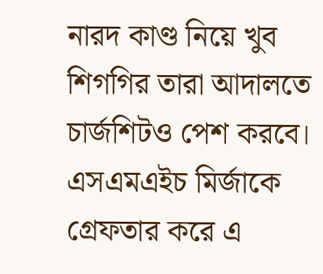নারদ কাণ্ড নিয়ে খুব শিগগির তারা আদালতে চার্জশিটও পেশ করবে।
এসএমএইচ মির্জাকে গ্রেফতার করে এ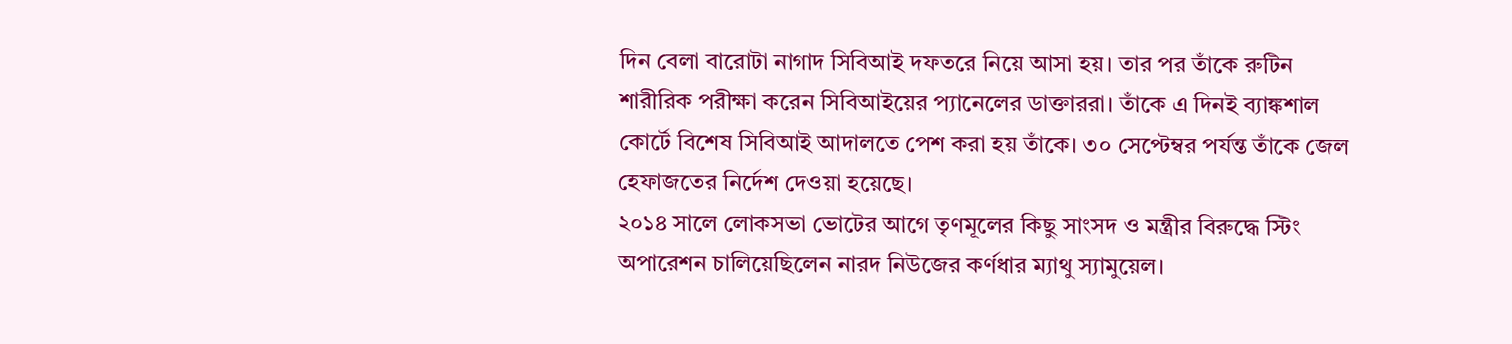দিন বেলা বারোটা নাগাদ সিবিআই দফতরে নিয়ে আসা হয়। তার পর তাঁকে রুটিন শারীরিক পরীক্ষা করেন সিবিআইয়ের প্যানেলের ডাক্তাররা। তাঁকে এ দিনই ব্যাঙ্কশাল কোর্টে বিশেষ সিবিআই আদালতে পেশ করা হয় তাঁকে। ৩০ সেপ্টেম্বর পর্যন্ত তাঁকে জেল হেফাজতের নির্দেশ দেওয়া হয়েছে।
২০১৪ সালে লোকসভা ভোটের আগে তৃণমূলের কিছু সাংসদ ও মন্ত্রীর বিরুদ্ধে স্টিং অপারেশন চালিয়েছিলেন নারদ নিউজের কর্ণধার ম্যাথু স্যামুয়েল।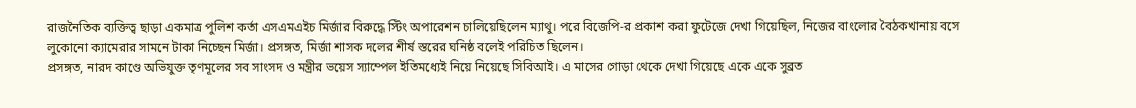রাজনৈতিক ব্যক্তিত্ব ছাড়া একমাত্র পুলিশ কর্তা এসএমএইচ মির্জার বিরুদ্ধে স্টিং অপারেশন চালিয়েছিলেন ম্যাথু। পরে বিজেপি-র প্রকাশ করা ফুটেজে দেখা গিয়েছিল, নিজের বাংলোর বৈঠকখানায় বসে লুকোনো ক্যামেরার সামনে টাকা নিচ্ছেন মির্জা। প্রসঙ্গত, মির্জা শাসক দলের শীর্ষ স্তরের ঘনিষ্ঠ বলেই পরিচিত ছিলেন।
প্রসঙ্গত, নারদ কাণ্ডে অভিযুক্ত তৃণমূলের সব সাংসদ ও মন্ত্রীর ভয়েস স্যাম্পেল ইতিমধ্যেই নিয়ে নিয়েছে সিবিআই। এ মাসের গোড়া থেকে দেখা গিয়েছে একে একে সুব্রত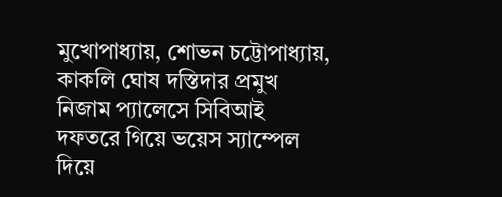মুখোপাধ্যায়, শোভন চট্টোপাধ্যায়, কাকলি ঘোষ দস্তিদার প্রমুখ নিজাম প্যালেসে সিবিআই দফতরে গিয়ে ভয়েস স্যাম্পেল দিয়ে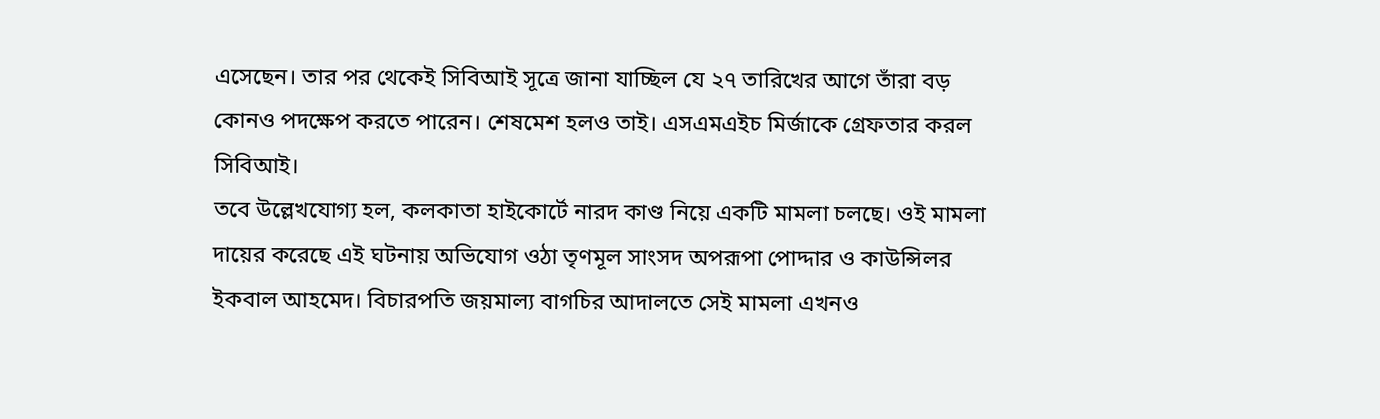এসেছেন। তার পর থেকেই সিবিআই সূত্রে জানা যাচ্ছিল যে ২৭ তারিখের আগে তাঁরা বড় কোনও পদক্ষেপ করতে পারেন। শেষমেশ হলও তাই। এসএমএইচ মির্জাকে গ্রেফতার করল সিবিআই।
তবে উল্লেখযোগ্য হল, কলকাতা হাইকোর্টে নারদ কাণ্ড নিয়ে একটি মামলা চলছে। ওই মামলা দায়ের করেছে এই ঘটনায় অভিযোগ ওঠা তৃণমূল সাংসদ অপরূপা পোদ্দার ও কাউন্সিলর ইকবাল আহমেদ। বিচারপতি জয়মাল্য বাগচির আদালতে সেই মামলা এখনও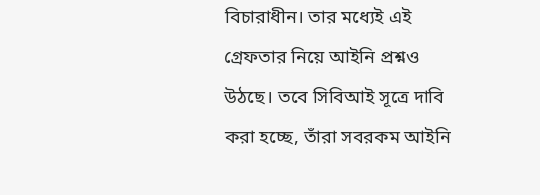বিচারাধীন। তার মধ্যেই এই গ্রেফতার নিয়ে আইনি প্রশ্নও উঠছে। তবে সিবিআই সূত্রে দাবি করা হচ্ছে, তাঁরা সবরকম আইনি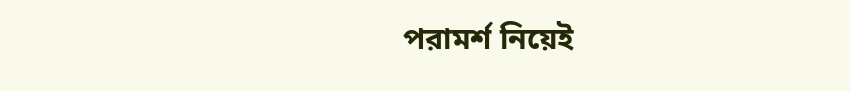পরামর্শ নিয়েই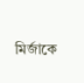মির্জাকে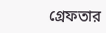গ্রেফতার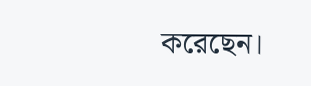করেছেন।